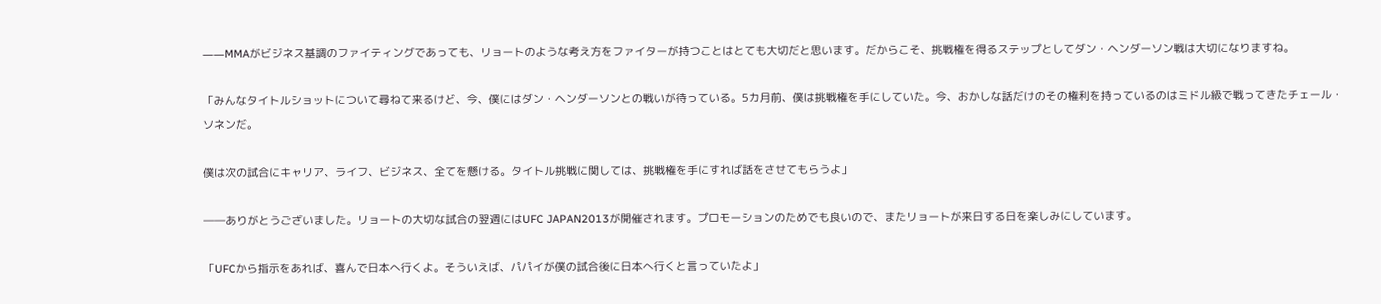――MMAがビジネス基調のファイティングであっても、リョートのような考え方をファイターが持つことはとても大切だと思います。だからこそ、挑戦権を得るステップとしてダン・ヘンダーソン戦は大切になりますね。

「みんなタイトルショットについて尋ねて来るけど、今、僕にはダン・ヘンダーソンとの戦いが待っている。5カ月前、僕は挑戦権を手にしていた。今、おかしな話だけのその権利を持っているのはミドル級で戦ってきたチェール・ソネンだ。

僕は次の試合にキャリア、ライフ、ビジネス、全てを懸ける。タイトル挑戦に関しては、挑戦権を手にすれば話をさせてもらうよ」

――ありがとうございました。リョートの大切な試合の翌週にはUFC JAPAN2013が開催されます。プロモーションのためでも良いので、またリョートが来日する日を楽しみにしています。

「UFCから指示をあれば、喜んで日本へ行くよ。そういえば、パパイが僕の試合後に日本へ行くと言っていたよ」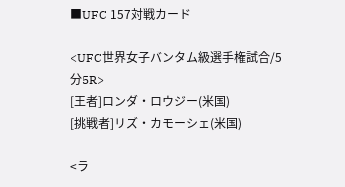■UFC 157対戦カード

<UFC世界女子バンタム級選手権試合/5分5R>
[王者]ロンダ・ロウジー(米国)
[挑戦者]リズ・カモーシェ(米国)

<ラ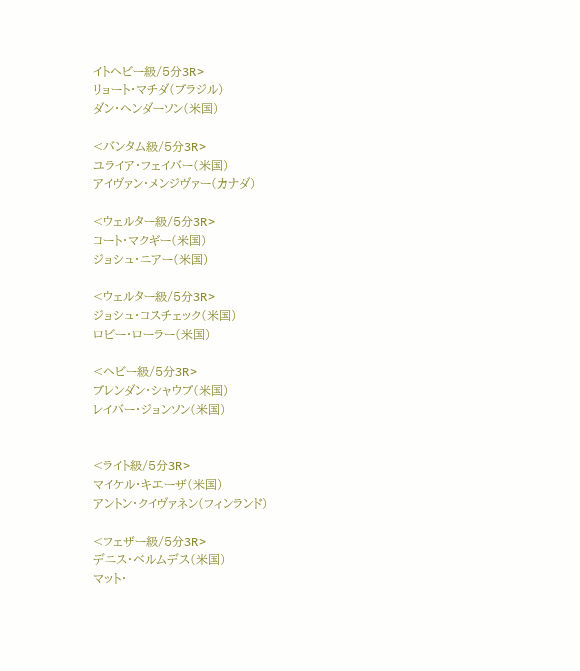イトヘビー級/5分3R>
リョート・マチダ(ブラジル)
ダン・ヘンダーソン(米国)

<バンタム級/5分3R>
ユライア・フェイバー(米国)
アイヴァン・メンジヴァー(カナダ)

<ウェルター級/5分3R>
コート・マクギー(米国)
ジョシュ・ニアー(米国)

<ウェルター級/5分3R>
ジョシュ・コスチェック(米国)
ロビー・ローラー(米国)

<ヘビー級/5分3R>
ブレンダン・シャウブ(米国)
レイバー・ジョンソン(米国)


<ライト級/5分3R>
マイケル・キエーザ(米国)
アントン・クイヴァネン(フィンランド)

<フェザー級/5分3R>
デニス・ベルムデス(米国)
マット・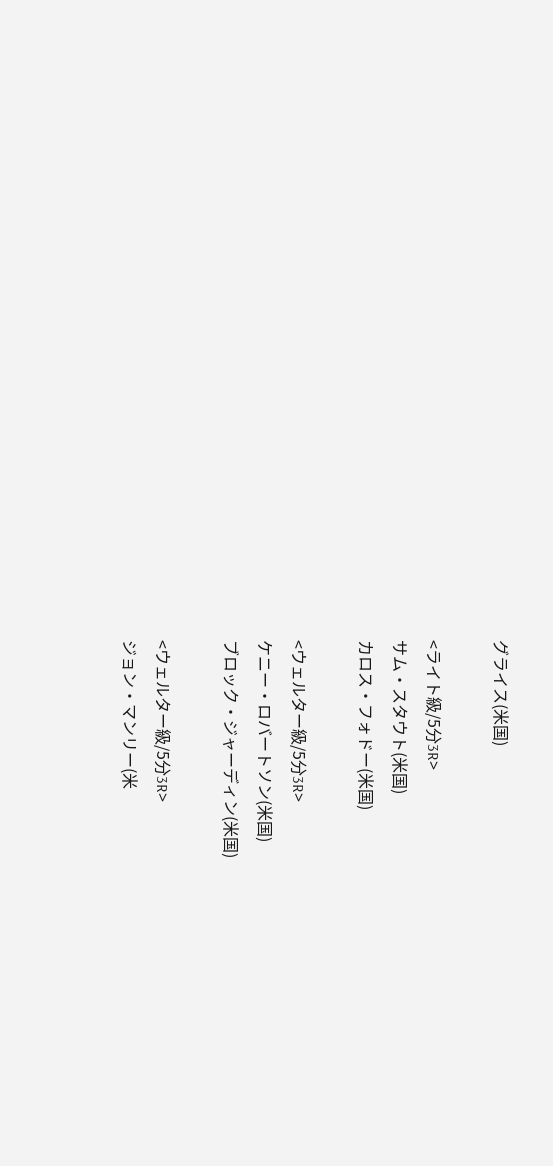グライス(米国)

<ライト級/5分3R>
サム・スタウト(米国)
カロス・フォドー(米国)

<ウェルター級/5分3R>
ケニー・ロバートソン(米国)
ブロック・ジャーディン(米国)

<ウェルター級/5分3R>
ジョン・マンリー(米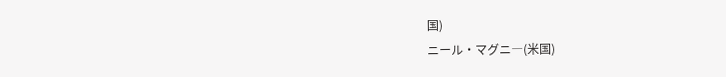国)
ニール・マグニ―(米国)